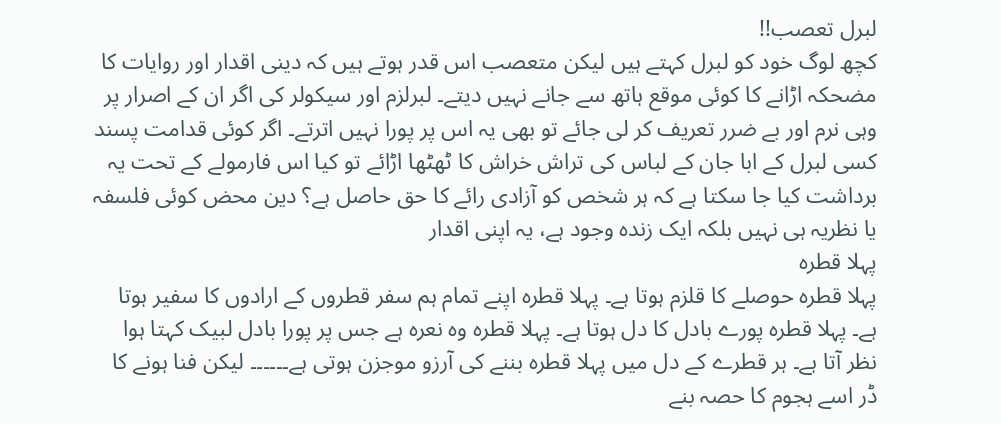لبرل تعصب!!
کچھ لوگ خود کو لبرل کہتے ہیں لیکن متعصب اس قدر ہوتے ہیں کہ دینی اقدار اور روایات کا مضحکہ اڑانے کا کوئی موقع ہاتھ سے جانے نہیں دیتے۔ لبرلزم اور سیکولر کی اگر ان کے اصرار پر وہی نرم اور بے ضرر تعریف کر لی جائے تو بھی یہ اس پر پورا نہیں اترتے۔ اگر کوئی قدامت پسند کسی لبرل کے ابا جان کے لباس کی تراش خراش کا ٹھٹھا اڑائے تو کیا اس فارمولے کے تحت یہ برداشت کیا جا سکتا ہے کہ ہر شخص کو آزادی رائے کا حق حاصل ہے؟ دین محض کوئی فلسفہ یا نظریہ ہی نہیں بلکہ ایک زندہ وجود ہے، یہ اپنی اقدار
پہلا قطرہ
پہلا قطرہ حوصلے کا قلزم ہوتا ہے۔ پہلا قطرہ اپنے تمام ہم سفر قطروں کے ارادوں کا سفیر ہوتا ہے۔ پہلا قطرہ پورے بادل کا دل ہوتا ہے۔ پہلا قطرہ وہ نعرہ ہے جس پر پورا بادل لبیک کہتا ہوا نظر آتا ہے۔ ہر قطرے کے دل میں پہلا قطرہ بننے کی آرزو موجزن ہوتی ہے۔۔۔۔۔۔ لیکن فنا ہونے کا ڈر اسے ہجوم کا حصہ بنے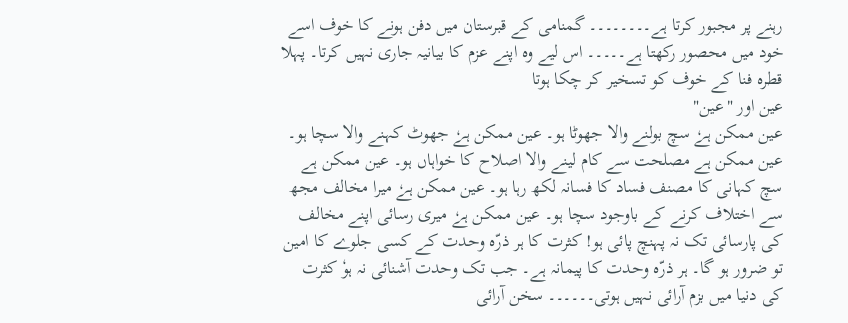رہنے پر مجبور کرتا ہے۔۔۔۔۔۔۔۔ گمنامی کے قبرستان میں دفن ہونے کا خوف اسے خود میں محصور رکھتا ہے۔۔۔۔۔ اس لیے وہ اپنے عزم کا بیانیہ جاری نہیں کرتا۔ پہلا قطرہ فنا کے خوف کو تسخیر کر چکا ہوتا
عین اور "عین"
عین ممکن ہےٗ سچ بولنے والا جھوٹا ہو۔ عین ممکن ہےٗ جھوٹ کہنے والا سچا ہو۔ عین ممکن ہے مصلحت سے کام لینے والا اصلاح کا خواہاں ہو۔ عین ممکن ہے سچ کہانی کا مصنف فساد کا فسانہ لکھ رہا ہو۔ عین ممکن ہےٗ میرا مخالف مجھ سے اختلاف کرنے کے باوجود سچا ہو۔ عین ممکن ہےٗ میری رسائی اپنے مخالف کی پارسائی تک نہ پہنچ پائی ہو! کثرت کا ہر ذرّہ وحدت کے کسی جلوے کا امین تو ضرور ہو گا۔ ہر ذرّہ وحدت کا پیمانہ ہے۔ جب تک وحدت آشنائی نہ ہوٗ کثرت کی دنیا میں بزم آرائی نہیں ہوتی۔۔۔۔۔۔ سخن آرائی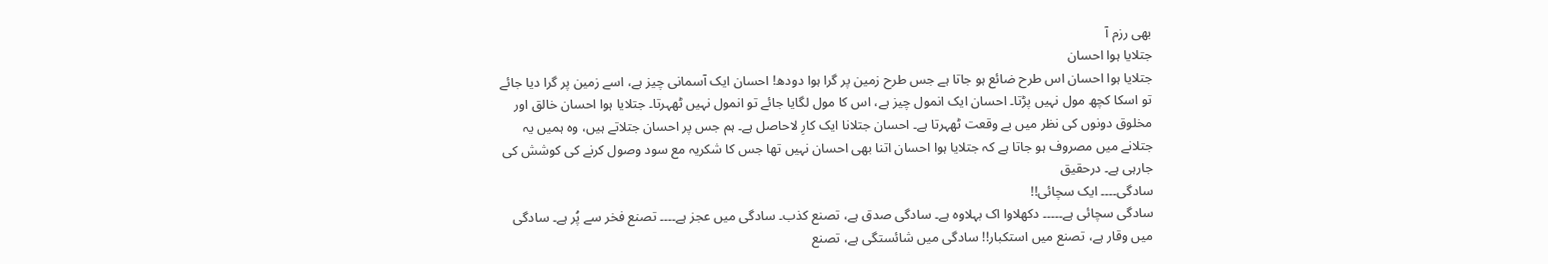بھی رزم آ
جتلایا ہوا احسان
جتلایا ہوا احسان اس طرح ضائع ہو جاتا ہے جس طرح زمین پر گرا ہوا دودھ! احسان ایک آسمانی چیز ہے، اسے زمین پر گرا دیا جائے تو اسکا کچھ مول نہیں پڑتا۔ احسان ایک انمول چیز ہے، اس کا مول لگایا جائے تو انمول نہیں ٹھہرتا۔ جتلایا ہوا احسان خالق اور مخلوق دونوں کی نظر میں بے وقعت ٹھہرتا ہے۔ احسان جتلانا ایک کارِ لاحاصل ہے۔ ہم جس پر احسان جتلاتے ہیں، وہ ہمیں یہ جتلانے میں مصروف ہو جاتا ہے کہ جتلایا ہوا احسان اتنا بھی احسان نہیں تھا جس کا شکریہ مع سود وصول کرنے کی کوشش کی جارہی ہے۔ درحقیق
سادگی۔۔۔۔ ایک سچائی!!
سادگی سچائی ہے۔۔۔۔۔ دکھلاوا اک بہلاوہ ہے۔ سادگی صدق ہے، تصنع کذب۔ سادگی میں عجز ہے۔۔۔۔ تصنع فخر سے پُر ہے۔ سادگی میں وقار ہے، تصنع میں استکبار!! سادگی میں شائستگی ہے، تصنع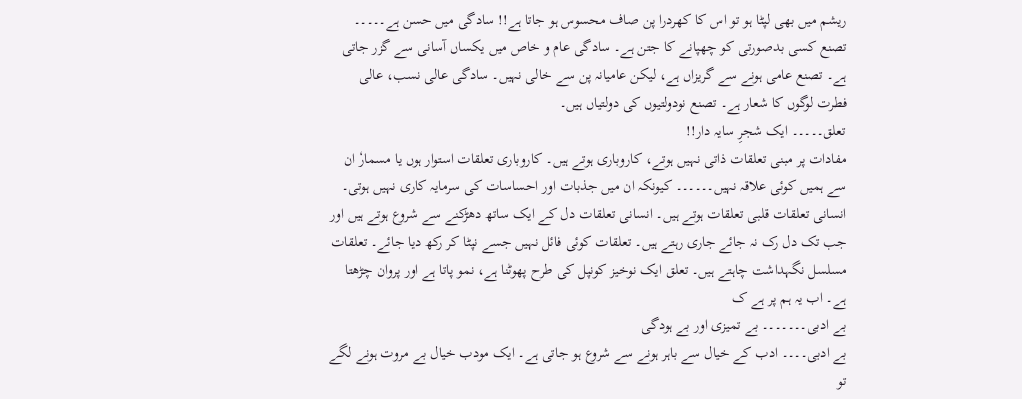ریشم میں بھی لپٹا ہو تو اس کا کھردرا پن صاف محسوس ہو جاتا ہے!! سادگی میں حسن ہے۔۔۔۔۔ تصنع کسی بدصورتی کو چھپانے کا جتن ہے۔ سادگی عام و خاص میں یکساں آسانی سے گزر جاتی ہے۔ تصنع عامی ہونے سے گریزاں ہے، لیکن عامیانہ پن سے خالی نہیں۔ سادگی عالی نسب، عالی فطرت لوگوں کا شعار ہے۔ تصنع نودولتیوں کی دولتیاں ہیں۔
تعلق۔۔۔۔۔ ایک شجرِ سایہ دار!!
مفادات پر مبنی تعلقات ذاتی نہیں ہوتے، کاروباری ہوتے ہیں۔ کاروباری تعلقات استوار ہوں یا مسمارٗ ان سے ہمیں کوئی علاقہ نہیں۔۔۔۔۔۔ کیونکہ ان میں جذبات اور احساسات کی سرمایہ کاری نہیں ہوتی۔ انسانی تعلقات قلبی تعلقات ہوتے ہیں۔ انسانی تعلقات دل کے ایک ساتھ دھڑکنے سے شروع ہوتے ہیں اور جب تک دل رک نہ جائے جاری رہتے ہیں۔ تعلقات کوئی فائل نہیں جسے نپٹا کر رکھ دیا جائے۔ تعلقات مسلسل نگہداشت چاہتے ہیں۔ تعلق ایک نوخیز کونپل کی طرح پھوٹنا ہے، نمو پاتا ہے اور پروان چڑھتا ہے۔ اب یہ ہم پر ہے ک
بے ادبی۔۔۔۔۔۔۔ بے تمیزی اور بے ہودگی
بے ادبی۔۔۔۔ ادب کے خیال سے باہر ہونے سے شروع ہو جاتی ہے۔ ایک مودب خیال بے مروت ہونے لگے تو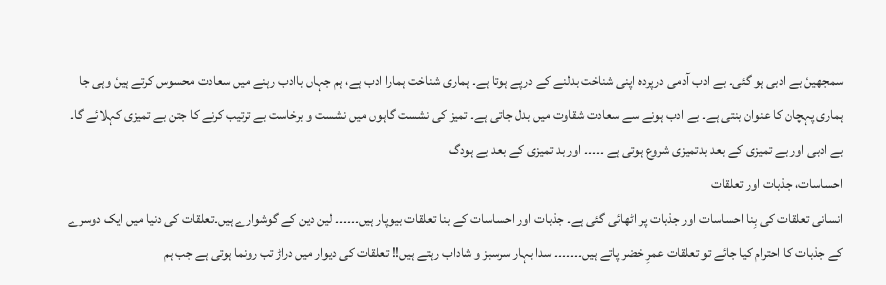سمجھیںٗ بے ادبی ہو گئی۔ بے ادب آدمی درپردہ اپنی شناخت بدلنے کے درپے ہوتا ہے۔ ہماری شناخت ہمارا ادب ہے، ہم جہاں باادب رہنے میں سعادت محسوس کرتے ہیںٗ وہی جا ہماری پہچان کا عنوان بنتی ہے۔ بے ادب ہونے سے سعادت شقاوت میں بدل جاتی ہے۔ تمیز کی نشست گاہوں میں نشست و برخاست بے ترتیب کرنے کا جتن بے تمیزی کہلائے گا۔ بے ادبی اور بے تمیزی کے بعد بدتمیزی شروع ہوتی ہے ۔۔۔۔۔ اور بد تمیزی کے بعد بے ہودگ
احساسات، جذبات اور تعلقات
انسانی تعلقات کی بِنا احساسات اور جذبات پر اٹھائی گئی ہے۔ جذبات اور احساسات کے بنا تعلقات بیوپار ہیں۔۔۔۔۔۔ لین دین کے گوشوارے ہیں۔تعلقات کی دنیا میں ایک دوسرے کے جذبات کا احترام کیا جائے تو تعلقات عمرِ خضر پاتے ہیں۔۔۔۔۔۔۔ سدا بہار سرسبز و شاداب رہتے ہیں!! تعلقات کی دیوار میں دراڑ تب رونما ہوتی ہے جب ہم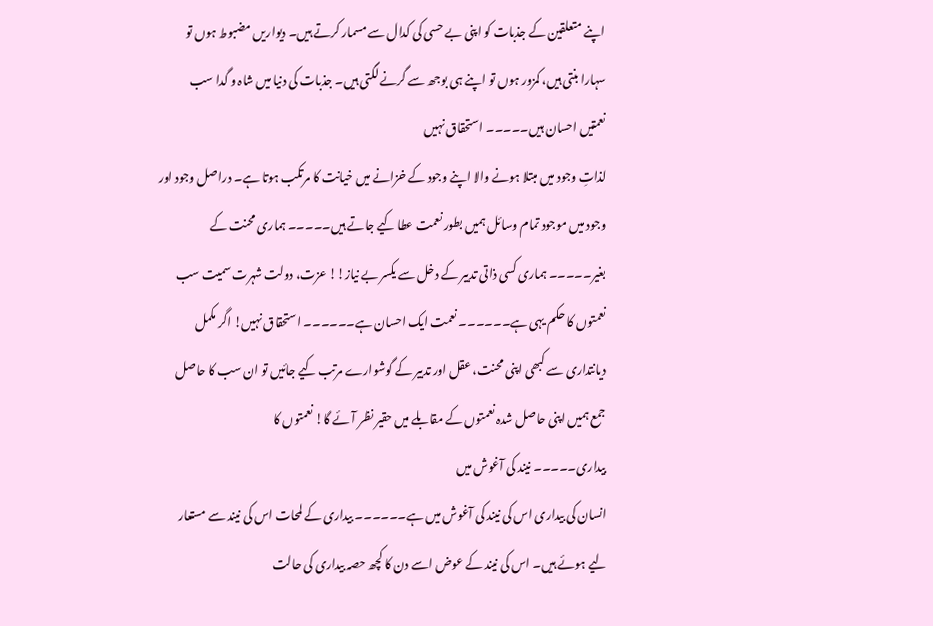اپنے متعلقین کے جذبات کو اپنی بے حسی کی کدال سے مسمار کرتے ہیں۔ دیواریں مضبوط ہوں تو سہارا بنتی ہیں، کمزور ہوں تو اپنے ہی بوجھ سے گرنے لگتی ہیں۔ جذبات کی دنیا میں شاہ و گدا سب
نعمتیں احسان ہیں۔۔۔۔۔ استحقاق نہیں
لذاتِ وجود میں مبتلا ہونے والا اپنے وجود کے خزانے میں خیانت کا مرتکب ہوتا ہے۔ دراصل وجود اور وجود میں موجود تمام وسائل ہمیں بطور نعمت عطا کیے جاتے ہیں۔۔۔۔۔ ہماری محنت کے بغیر۔۔۔۔۔ ہماری کسی ذاتی تدبیر کے دخل سے یکسر بے نیاز!! عزت، دولت شہرت سمیت سب نعمتوں کا حکم یہی ہے۔۔۔۔۔۔ نعمت ایک احسان ہے۔۔۔۔۔۔ استحقاق نہیں! اگر مکمل دیانتداری سے کبھی اپنی محنت، عقل اور تدبیر کے گوشوارے مرتب کیے جائیں تو ان سب کا حاصل جمع ہمیں اپنی حاصل شدہ نعمتوں کے مقابلے میں حقیر نظر آئے گا! نعمتوں کا
بیداری۔۔۔۔۔ نیند کی آغوش میں
انسان کی بیداری اس کی نیند کی آغوش میں ہے۔۔۔۔۔۔ بیداری کے لمحات اس کی نیند سے مستعار لیے ہوئے ہیں۔ اس کی نیند کے عوض اسے دن کا کچھ حصہ بیداری کی حالت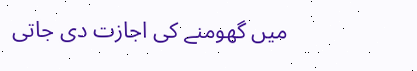میں گھومنے کی اجازت دی جاتی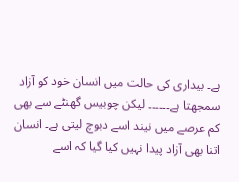ہے۔ بیداری کی حالت میں انسان خود کو آزاد سمجھتا ہے۔۔۔۔۔۔ لیکن چوبیس گھنٹے سے بھی کم عرصے میں نیند اسے دبوچ لیتی ہے۔ انسان اتنا بھی آزاد پیدا نہیں کیا گیا کہ اسے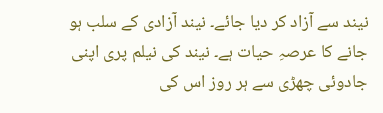نیند سے آزاد کر دیا جائے۔ نیند آزادی کے سلب ہو جانے کا عرصہِ حیات ہے۔ نیند کی نیلم پری اپنی جادوئی چھڑی سے ہر روز اس کی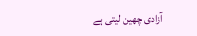آزادی چھین لیتی ہے